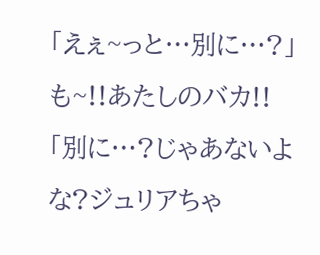「えぇ~っと…別に…?」
も~!!あたしのバカ!!
「別に…?じゃあないよな?ジュリアちゃ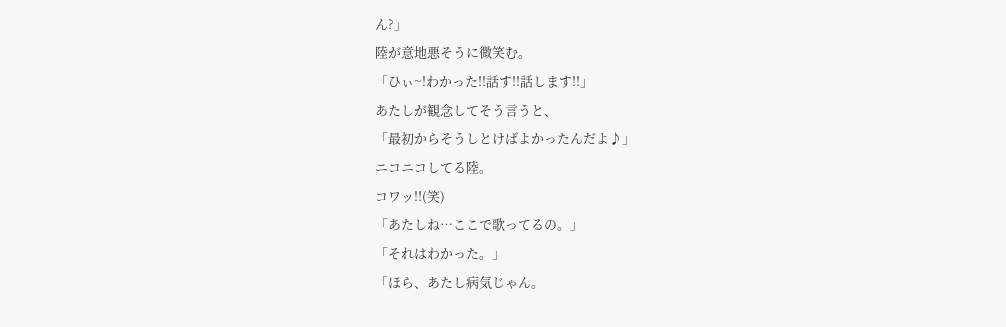ん?」
陸が意地悪そうに微笑む。
「ひぃ~!わかった!!話す!!話します!!」
あたしが観念してそう言うと、
「最初からそうしとけばよかったんだよ♪」
ニコニコしてる陸。
コワッ!!(笑)
「あたしね…ここで歌ってるの。」
「それはわかった。」
「ほら、あたし病気じゃん。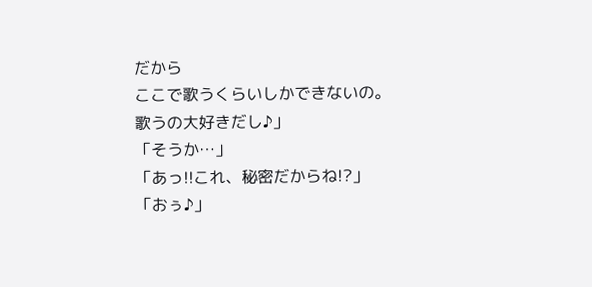だから
ここで歌うくらいしかできないの。
歌うの大好きだし♪」
「そうか…」
「あっ!!これ、秘密だからね!?」
「おぅ♪」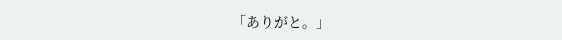「ありがと。」